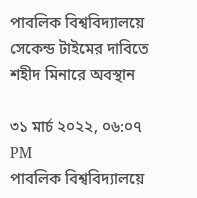পাবলিক বিশ্ববিদ্যালয়ে সেকেন্ড টাইমের দাবিতে শহীদ মিনারে অবস্থান

৩১ মার্চ ২০২২, ০৬:০৭ PM
পাবলিক বিশ্ববিদ্যালয়ে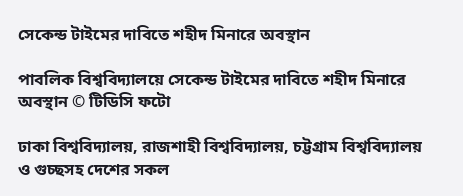সেকেন্ড টাইমের দাবিতে শহীদ মিনারে অবস্থান

পাবলিক বিশ্ববিদ্যালয়ে সেকেন্ড টাইমের দাবিতে শহীদ মিনারে অবস্থান © টিডিসি ফটো

ঢাকা বিশ্ববিদ্যালয়, রাজশাহী বিশ্ববিদ্যালয়, চট্টগ্রাম বিশ্ববিদ্যালয় ও গুচ্ছসহ দেশের সকল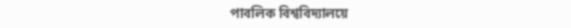পাবলিক বিশ্ববিদ্যালয়ে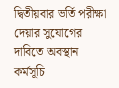দ্বিতীয়বার ভর্তি পরীক্ষা দেয়ার সুযোগের দাবিতে অবস্থান কর্মসূচি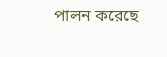পালন করেছে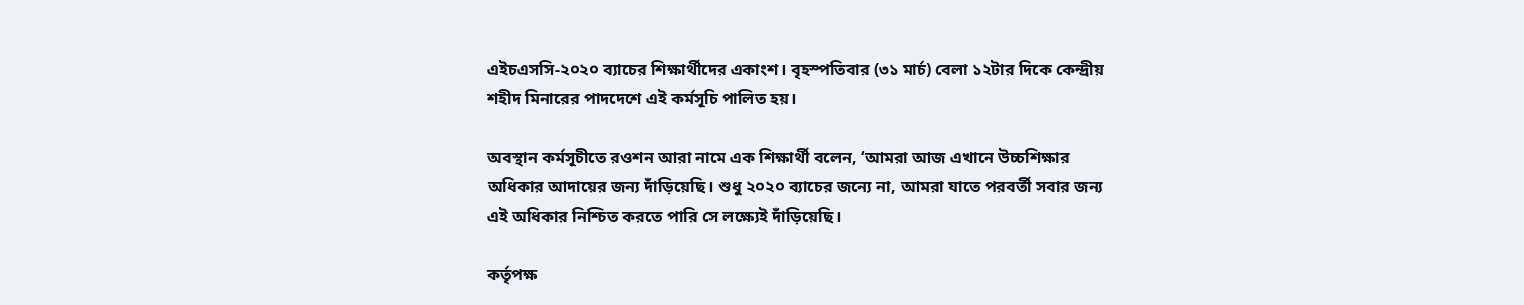এইচএসসি-২০২০ ব্যাচের শিক্ষার্থীদের একাংশ। বৃহস্পতিবার (৩১ মার্চ) বেলা ১২টার দিকে কেন্দ্রীয় শহীদ মিনারের পাদদেশে এই কর্মসূচি পালিত হয়।

অবস্থান কর্মসূচীতে রওশন আরা নামে এক শিক্ষার্থী বলেন, ‘আমরা আজ এখানে উচ্চশিক্ষার অধিকার আদায়ের জন্য দাঁড়িয়েছি। শুধু ২০২০ ব্যাচের জন্যে না, আমরা যাতে পরবর্তী সবার জন্য এই অধিকার নিশ্চিত করতে পারি সে লক্ষ্যেই দাঁড়িয়েছি।

কর্তৃপক্ষ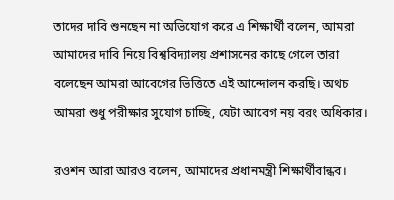তাদের দাবি শুনছেন না অভিযোগ করে এ শিক্ষার্থী বলেন, আমরা আমাদের দাবি নিয়ে বিশ্ববিদ্যালয় প্রশাসনের কাছে গেলে তারা বলেছেন আমরা আবেগের ভিত্তিতে এই আন্দোলন করছি। অথচ আমরা শুধু পরীক্ষার সুযোগ চাচ্ছি, যেটা আবেগ নয় বরং অধিকার।

রওশন আরা আরও বলেন, আমাদের প্রধানমন্ত্রী শিক্ষার্থীবান্ধব।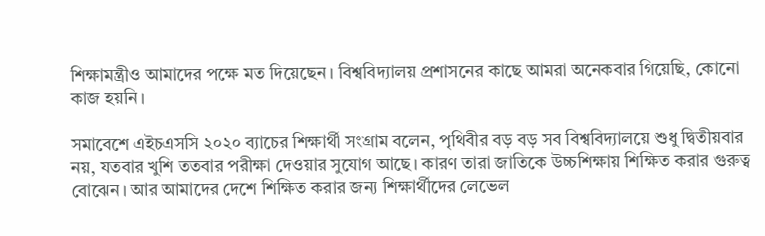শিক্ষামন্ত্রীও আমাদের পক্ষে মত দিয়েছেন। বিশ্ববিদ্যালয় প্রশাসনের কাছে আমরা অনেকবার গিয়েছি, কোনো কাজ হয়নি।

সমাবেশে এইচএসসি ২০২০ ব্যাচের শিক্ষার্থী সংগ্রাম বলেন, পৃথিবীর বড় বড় সব বিশ্ববিদ্যালয়ে শুধু দ্বিতীয়বার নয়, যতবার খুশি ততবার পরীক্ষা দেওয়ার সুযোগ আছে। কারণ তারা জাতিকে উচ্চশিক্ষায় শিক্ষিত করার গুরুত্ব বোঝেন। আর আমাদের দেশে শিক্ষিত করার জন্য শিক্ষার্থীদের লেভেল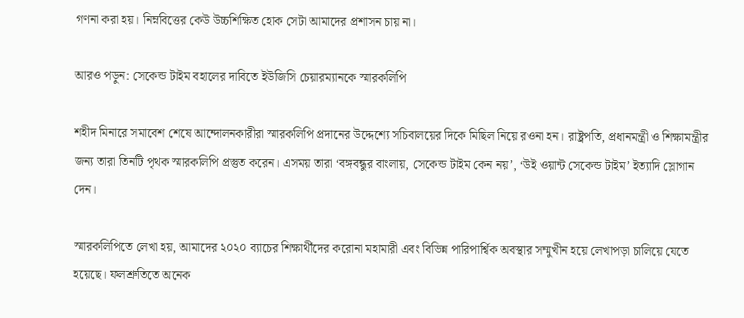গণনা করা হয়। নিম্নবিত্তের কেউ উচ্চশিক্ষিত হোক সেটা আমাদের প্রশাসন চায় না।

আরও পড়ুন: সেকেন্ড টাইম বহালের দাবিতে ইউজিসি চেয়ারম্যানকে স্মারকলিপি

শহীদ মিনারে সমাবেশ শেষে আন্দোলনকারীরা স্মারকলিপি প্রদানের উদ্দেশ্যে সচিবালয়ের দিকে মিছিল নিয়ে রওনা হন। রাষ্ট্রপতি, প্রধানমন্ত্রী ও শিক্ষামন্ত্রীর জন্য তারা তিনটি পৃথক স্মারকলিপি প্রস্তুত করেন। এসময় তারা ‘বঙ্গবন্ধুর বাংলায়, সেকেন্ড টাইম কেন নয়’, ‘উই ওয়ান্ট সেকেন্ড টাইম’ ইত্যাদি স্লোগান দেন।

স্মারকলিপিতে লেখা হয়, আমাদের ২০২০ ব্যাচের শিক্ষার্থীদের করোনা মহামারী এবং বিভিন্ন পারিপার্শ্বিক অবস্থার সম্মুখীন হয়ে লেখাপড়া চালিয়ে যেতে হয়েছে। ফলশ্রুতিতে অনেক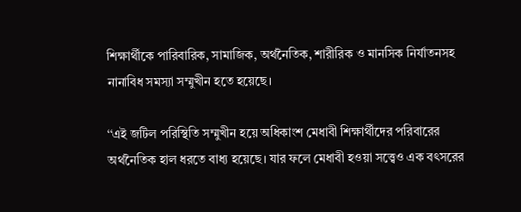শিক্ষার্থীকে পারিবারিক, সামাজিক, অর্থনৈতিক, শারীরিক ও মানসিক নির্যাতনসহ নানাবিধ সমস্যা সম্মুখীন হতে হয়েছে।

‘‘এই জটিল পরিস্থিতি সম্মুখীন হয়ে অধিকাংশ মেধাবী শিক্ষার্থীদের পরিবারের অর্থনৈতিক হাল ধরতে বাধ্য হয়েছে। যার ফলে মেধাবী হওয়া সত্ত্বেও এক বৎসরের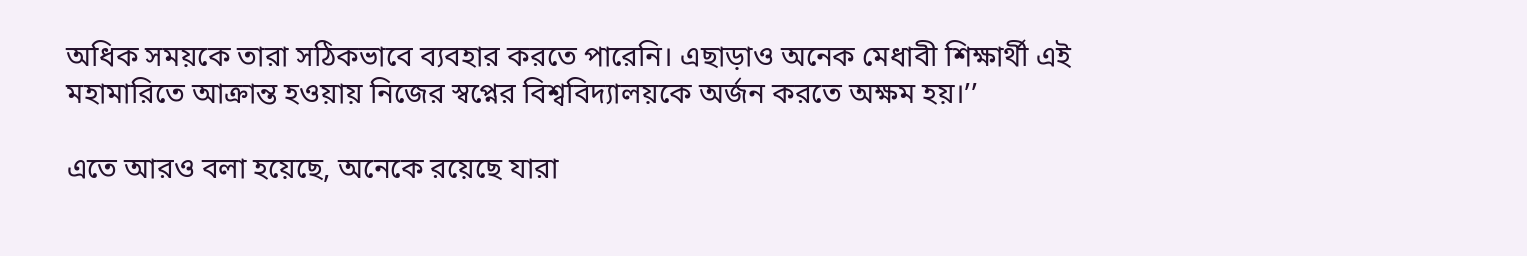অধিক সময়কে তারা সঠিকভাবে ব্যবহার করতে পারেনি। এছাড়াও অনেক মেধাবী শিক্ষার্থী এই মহামারিতে আক্রান্ত হওয়ায় নিজের স্বপ্নের বিশ্ববিদ্যালয়কে অর্জন করতে অক্ষম হয়।’’

এতে আরও বলা হয়েছে, অনেকে রয়েছে যারা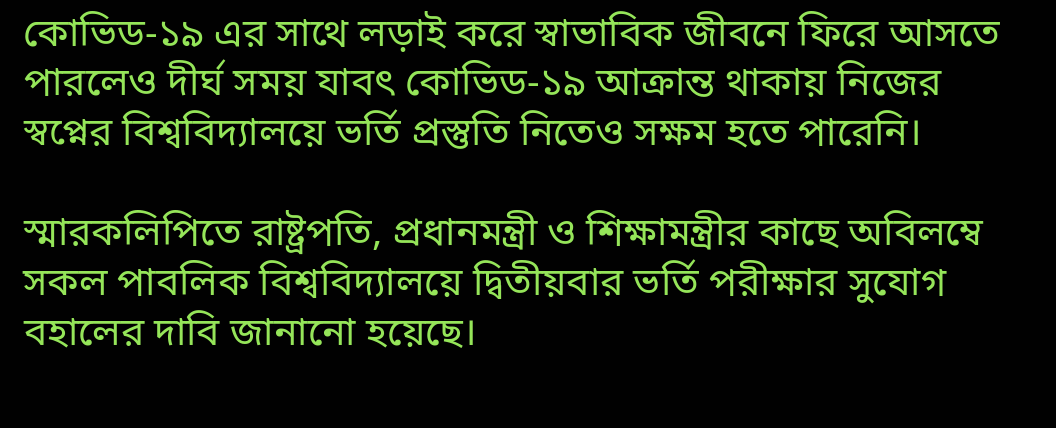কোভিড-১৯ এর সাথে লড়াই করে স্বাভাবিক জীবনে ফিরে আসতে পারলেও দীর্ঘ সময় যাবৎ কোভিড-১৯ আক্রান্ত থাকায় নিজের স্বপ্নের বিশ্ববিদ্যালয়ে ভর্তি প্রস্তুতি নিতেও সক্ষম হতে পারেনি।

স্মারকলিপিতে রাষ্ট্রপতি, প্রধানমন্ত্রী ও শিক্ষামন্ত্রীর কাছে অবিলম্বে সকল পাবলিক বিশ্ববিদ্যালয়ে দ্বিতীয়বার ভর্তি পরীক্ষার সুযোগ বহালের দাবি জানানো হয়েছে।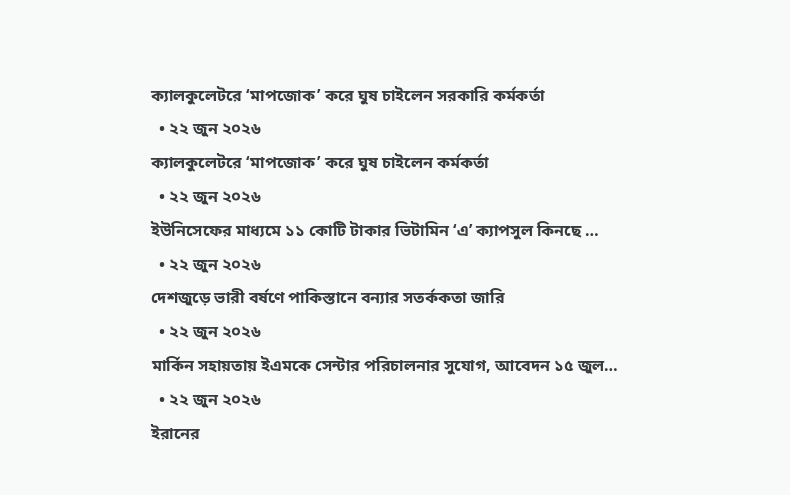ক্যালকুলেটরে ‘মাপজোক’ করে ঘুষ চাইলেন সরকারি কর্মকর্তা
  • ২২ জুন ২০২৬
ক্যালকুলেটরে ‘মাপজোক’ করে ঘুষ চাইলেন কর্মকর্তা
  • ২২ জুন ২০২৬
ইউনিসেফের মাধ্যমে ১১ কোটি টাকার ভিটামিন ‘এ’ ক্যাপসুল কিনছে …
  • ২২ জুন ২০২৬
দেশজুড়ে ভারী বর্ষণে পাকিস্তানে বন্যার সতর্ককতা জারি
  • ২২ জুন ২০২৬
মার্কিন সহায়তায় ইএমকে সেন্টার পরিচালনার সুযোগ, আবেদন ১৫ জুল…
  • ২২ জুন ২০২৬
ইরানের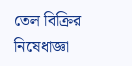তেল বিক্রির নিষেধাজ্ঞা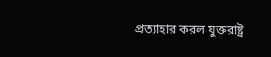প্রত্যাহার করল যুক্তরাষ্ট্র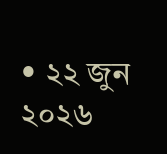• ২২ জুন ২০২৬